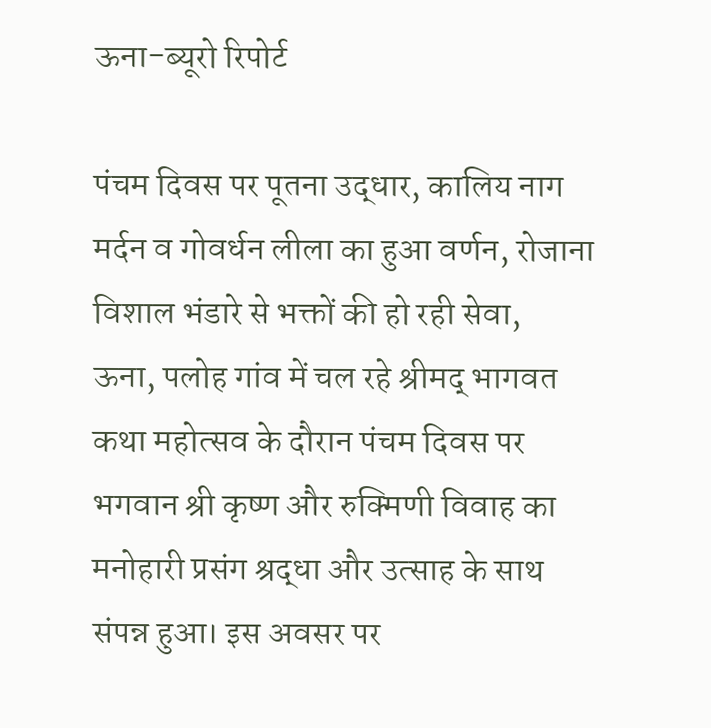ऊना-ब्यूरो रिपोर्ट

पंचम दिवस पर पूतना उद्धार, कालिय नाग मर्दन व गोवर्धन लीला का हुआ वर्णन, रोजाना विशाल भंडारे से भक्तों की हो रही सेवा,
ऊना, पलोह गांव में चल रहे श्रीमद् भागवत कथा महोत्सव के दौरान पंचम दिवस पर भगवान श्री कृष्ण और रुक्मिणी विवाह का मनोहारी प्रसंग श्रद्धा और उत्साह के साथ संपन्न हुआ। इस अवसर पर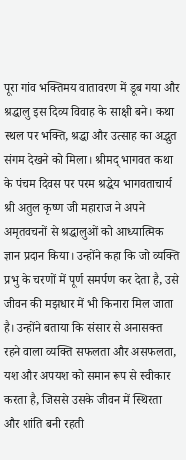पूरा गांव भक्तिमय वातावरण में डूब गया और श्रद्धालु इस दिव्य विवाह के साक्षी बने। कथा स्थल पर भक्ति, श्रद्धा और उत्साह का अद्भुत संगम देखने को मिला। श्रीमद् भागवत कथा के पंचम दिवस पर परम श्रद्धेय भागवताचार्य श्री अतुल कृष्ण जी महाराज ने अपने अमृतवचनों से श्रद्धालुओं को आध्यात्मिक ज्ञान प्रदान किया। उन्होंने कहा कि जो व्यक्ति प्रभु के चरणों में पूर्ण समर्पण कर देता है, उसे जीवन की मझधार में भी किनारा मिल जाता है। उन्होंने बताया कि संसार से अनासक्त रहने वाला व्यक्ति सफलता और असफलता, यश और अपयश को समान रूप से स्वीकार करता है, जिससे उसके जीवन में स्थिरता और शांति बनी रहती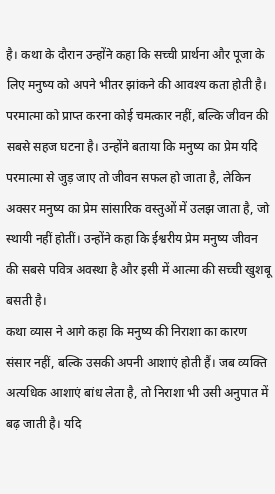है। कथा के दौरान उन्होंने कहा कि सच्ची प्रार्थना और पूजा के लिए मनुष्य को अपने भीतर झांकने की आवश्य कता होती है। परमात्मा को प्राप्त करना कोई चमत्कार नहीं, बल्कि जीवन की सबसे सहज घटना है। उन्होंने बताया कि मनुष्य का प्रेम यदि परमात्मा से जुड़ जाए तो जीवन सफल हो जाता है, लेकिन अक्सर मनुष्य का प्रेम सांसारिक वस्तुओं में उलझ जाता है, जो स्थायी नहीं होतीं। उन्होंने कहा कि ईश्वरीय प्रेम मनुष्य जीवन की सबसे पवित्र अवस्था है और इसी में आत्मा की सच्ची खुशबू बसती है।
कथा व्यास ने आगे कहा कि मनुष्य की निराशा का कारण संसार नहीं, बल्कि उसकी अपनी आशाएं होती हैं। जब व्यक्ति अत्यधिक आशाएं बांध लेता है, तो निराशा भी उसी अनुपात में बढ़ जाती है। यदि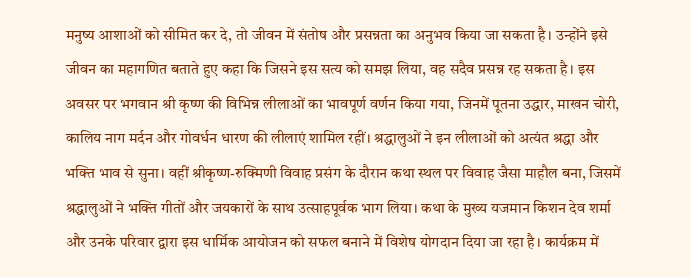मनुष्य आशाओं को सीमित कर दे, तो जीवन में संतोष और प्रसन्नता का अनुभव किया जा सकता है। उन्होंने इसे जीवन का महागणित बताते हुए कहा कि जिसने इस सत्य को समझ लिया, वह सदैव प्रसन्न रह सकता है। इस अवसर पर भगवान श्री कृष्ण की विभिन्न लीलाओं का भावपूर्ण वर्णन किया गया, जिनमें पूतना उद्धार, माखन चोरी, कालिय नाग मर्दन और गोवर्धन धारण की लीलाएं शामिल रहीं। श्रद्धालुओं ने इन लीलाओं को अत्यंत श्रद्धा और भक्ति भाव से सुना। वहीं श्रीकृष्ण-रुक्मिणी विवाह प्रसंग के दौरान कथा स्थल पर विवाह जैसा माहौल बना, जिसमें श्रद्धालुओं ने भक्ति गीतों और जयकारों के साथ उत्साहपूर्वक भाग लिया। कथा के मुख्य यजमान किशन देव शर्मा और उनके परिवार द्वारा इस धार्मिक आयोजन को सफल बनाने में विशेष योगदान दिया जा रहा है। कार्यक्रम में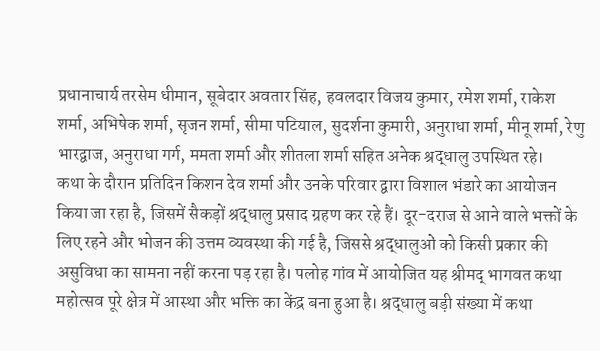प्रधानाचार्य तरसेम धीमान, सूबेदार अवतार सिंह, हवलदार विजय कुमार, रमेश शर्मा, राकेश शर्मा, अभिषेक शर्मा, सृजन शर्मा, सीमा पटियाल, सुदर्शना कुमारी, अनुराधा शर्मा, मीनू शर्मा, रेणु भारद्वाज, अनुराधा गर्ग, ममता शर्मा और शीतला शर्मा सहित अनेक श्रद्धालु उपस्थित रहे।
कथा के दौरान प्रतिदिन किशन देव शर्मा और उनके परिवार द्वारा विशाल भंडारे का आयोजन किया जा रहा है, जिसमें सैकड़ों श्रद्धालु प्रसाद ग्रहण कर रहे हैं। दूर-दराज से आने वाले भक्तों के लिए रहने और भोजन की उत्तम व्यवस्था की गई है, जिससे श्रद्धालुओं को किसी प्रकार की असुविधा का सामना नहीं करना पड़ रहा है। पलोह गांव में आयोजित यह श्रीमद् भागवत कथा महोत्सव पूरे क्षेत्र में आस्था और भक्ति का केंद्र बना हुआ है। श्रद्धालु बड़ी संख्या में कथा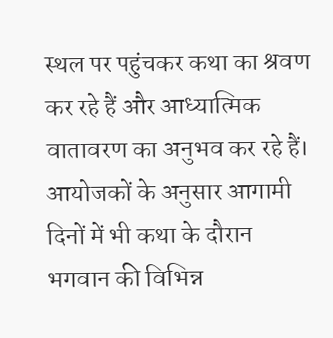स्थल पर पहुंचकर कथा का श्रवण कर रहे हैं और आध्यात्मिक वातावरण का अनुभव कर रहे हैं। आयोजकों के अनुसार आगामी दिनों में भी कथा के दौरान भगवान की विभिन्न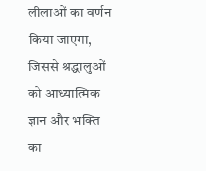लीलाओं का वर्णन किया जाएगा, जिससे श्रद्धालुओं को आध्यात्मिक ज्ञान और भक्ति का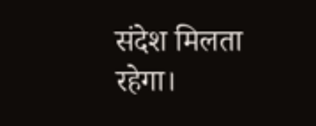संदेश मिलता रहेगा।